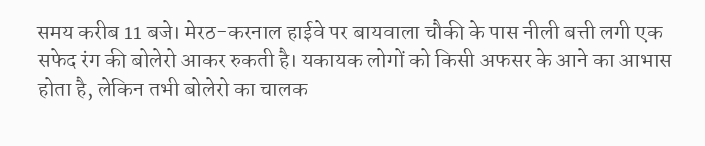समय करीब 11 बजे। मेरठ-करनाल हाईवे पर बायवाला चौकी के पास नीली बत्ती लगी एक सफेद रंग की बोलेरो आकर रुकती है। यकायक लोगों को किसी अफसर के आने का आभास होता है, लेकिन तभी बोलेरो का चालक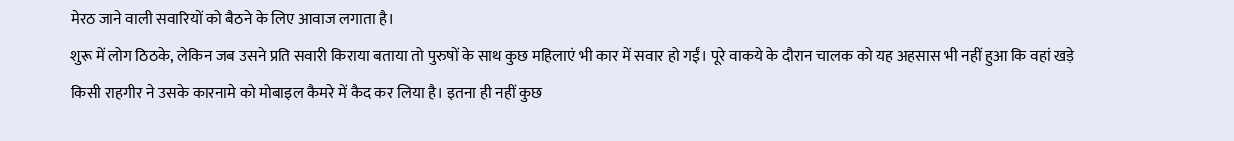मेरठ जाने वाली सवारियों को बैठने के लिए आवाज लगाता है।
शुरू में लोग ठिठके, लेकिन जब उसने प्रति सवारी किराया बताया तो पुरुषों के साथ कुछ महिलाएं भी कार में सवार हो गईं। पूरे वाकये के दौरान चालक को यह अहसास भी नहीं हुआ कि वहां खड़े किसी राहगीर ने उसके कारनामे को मोबाइल कैमरे में कैद कर लिया है। इतना ही नहीं कुछ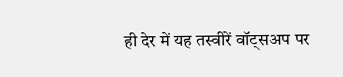ही देर में यह तस्वीरें वॉट्सअप पर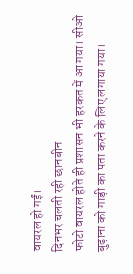वायरल हो गईं।
दिनभर चलती रही छानबीन
फोटो वायरल होते ही प्रशासन भी हरकत में आ गया। सीओ बुढ़ाना को गाड़ी का पता करने के लिए लगाया गया।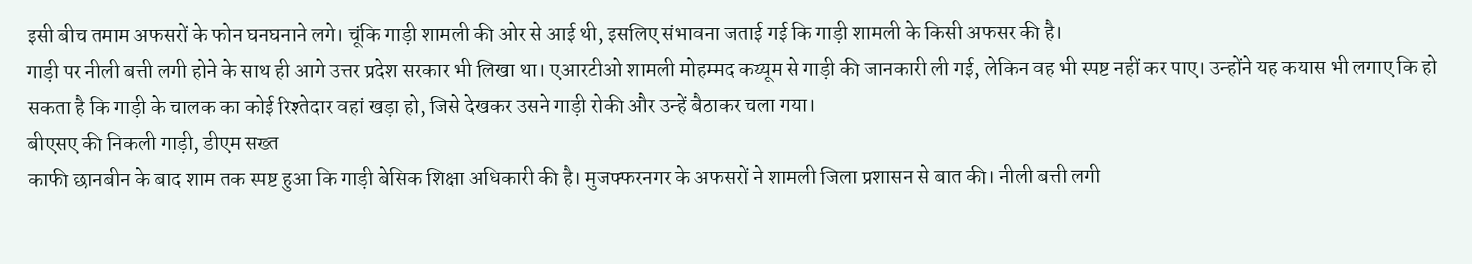इसी बीच तमाम अफसरों के फोन घनघनाने लगे। चूंकि गाड़ी शामली की ओर से आई थी, इसलिए संभावना जताई गई कि गाड़ी शामली के किसी अफसर की है।
गाड़ी पर नीली बत्ती लगी होने के साथ ही आगे उत्तर प्रदेश सरकार भी लिखा था। एआरटीओ शामली मोहम्मद कय्यूम से गाड़ी की जानकारी ली गई, लेकिन वह भी स्पष्ट नहीं कर पाए। उन्होंने यह कयास भी लगाए कि हो सकता है कि गाड़ी के चालक का कोई रिश्तेदार वहां खड़ा हो, जिसे देखकर उसने गाड़ी रोकी और उन्हें बैठाकर चला गया।
बीएसए की निकली गाड़ी, डीएम सख्त
काफी छानबीन के बाद शाम तक स्पष्ट हुआ कि गाड़ी बेसिक शिक्षा अधिकारी की है। मुजफ्फरनगर के अफसरों ने शामली जिला प्रशासन से बात की। नीली बत्ती लगी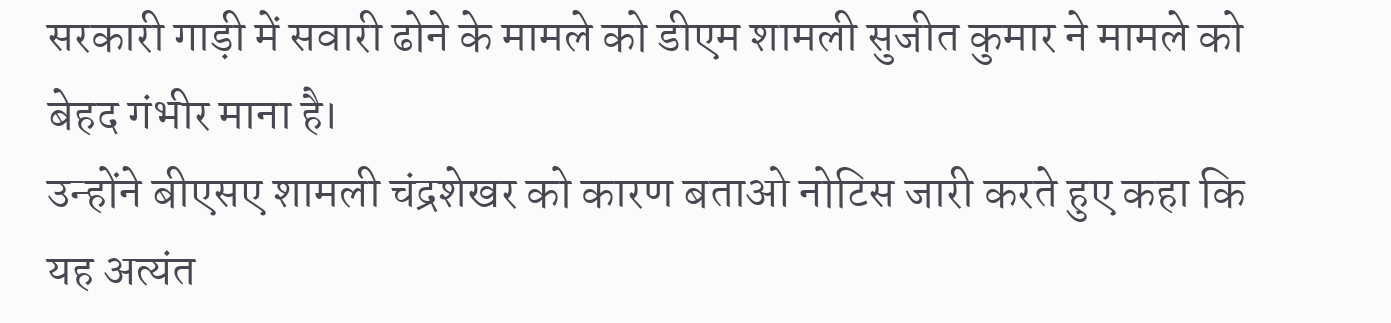सरकारी गाड़ी में सवारी ढोने के मामले को डीएम शामली सुजीत कुमार ने मामले को बेहद गंभीर माना है।
उन्होंने बीएसए शामली चंद्रशेखर को कारण बताओ नोटिस जारी करते हुए कहा कि यह अत्यंत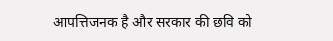आपत्तिजनक है और सरकार की छवि को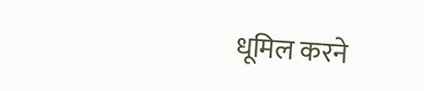धूमिल करने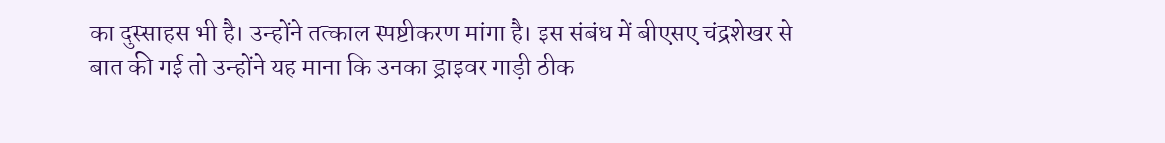का दुस्साहस भी है। उन्होंने तत्काल स्पष्टीकरण मांगा है। इस संबंध में बीएसए चंद्रशेखर से बात की गई तो उन्होंने यह माना कि उनका ड्राइवर गाड़ी ठीक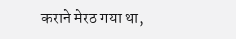कराने मेरठ गया था,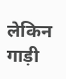लेकिन गाड़ी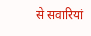से सवारियां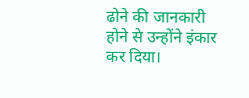ढोने की जानकारी होने से उन्होंने इंकार कर दिया।